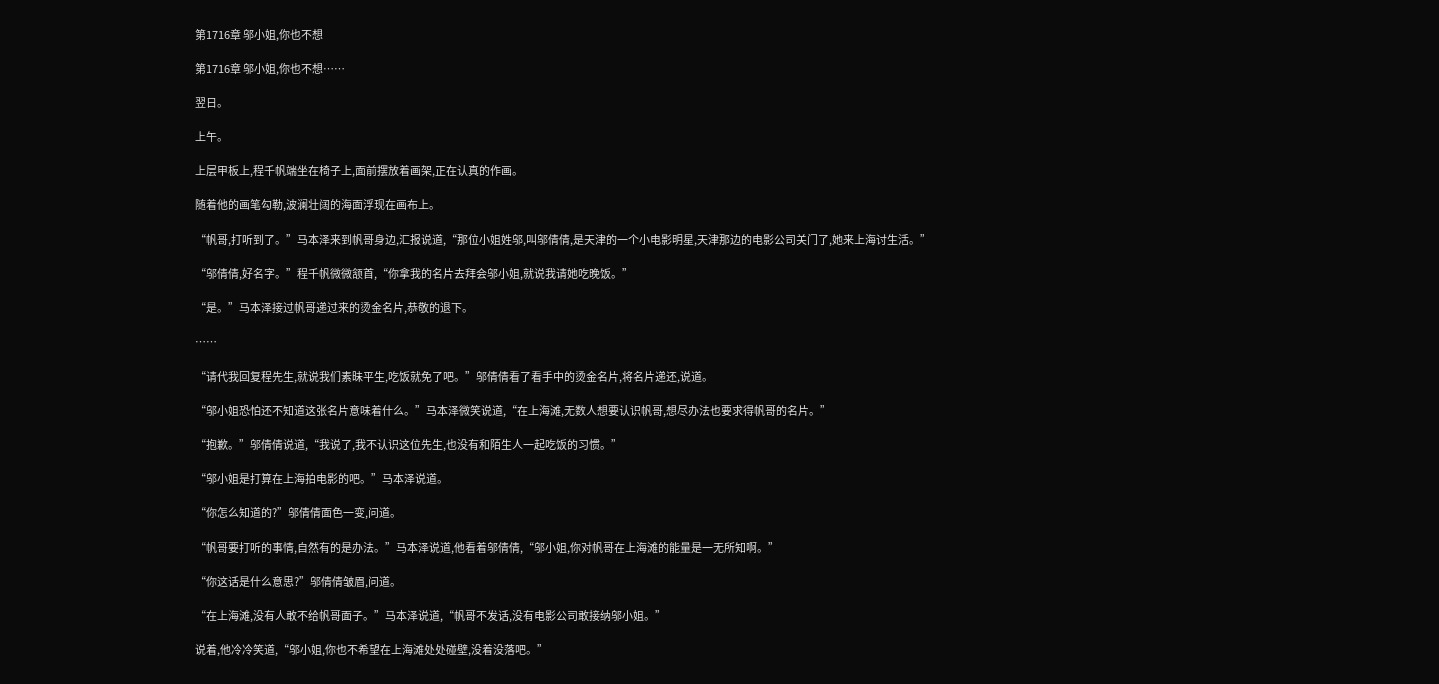第1716章 邬小姐,你也不想

第1716章 邬小姐,你也不想……

翌日。

上午。

上层甲板上,程千帆端坐在椅子上,面前摆放着画架,正在认真的作画。

随着他的画笔勾勒,波澜壮阔的海面浮现在画布上。

“帆哥,打听到了。”马本泽来到帆哥身边,汇报说道,“那位小姐姓邬,叫邬倩倩,是天津的一个小电影明星,天津那边的电影公司关门了,她来上海讨生活。”

“邬倩倩,好名字。”程千帆微微颔首,“你拿我的名片去拜会邬小姐,就说我请她吃晚饭。”

“是。”马本泽接过帆哥递过来的烫金名片,恭敬的退下。

……

“请代我回复程先生,就说我们素昧平生,吃饭就免了吧。”邬倩倩看了看手中的烫金名片,将名片递还,说道。

“邬小姐恐怕还不知道这张名片意味着什么。”马本泽微笑说道,“在上海滩,无数人想要认识帆哥,想尽办法也要求得帆哥的名片。”

“抱歉。”邬倩倩说道,“我说了,我不认识这位先生,也没有和陌生人一起吃饭的习惯。”

“邬小姐是打算在上海拍电影的吧。”马本泽说道。

“你怎么知道的?”邬倩倩面色一变,问道。

“帆哥要打听的事情,自然有的是办法。”马本泽说道,他看着邬倩倩,“邬小姐,你对帆哥在上海滩的能量是一无所知啊。”

“你这话是什么意思?”邬倩倩皱眉,问道。

“在上海滩,没有人敢不给帆哥面子。”马本泽说道,“帆哥不发话,没有电影公司敢接纳邬小姐。”

说着,他冷冷笑道,“邬小姐,你也不希望在上海滩处处碰壁,没着没落吧。”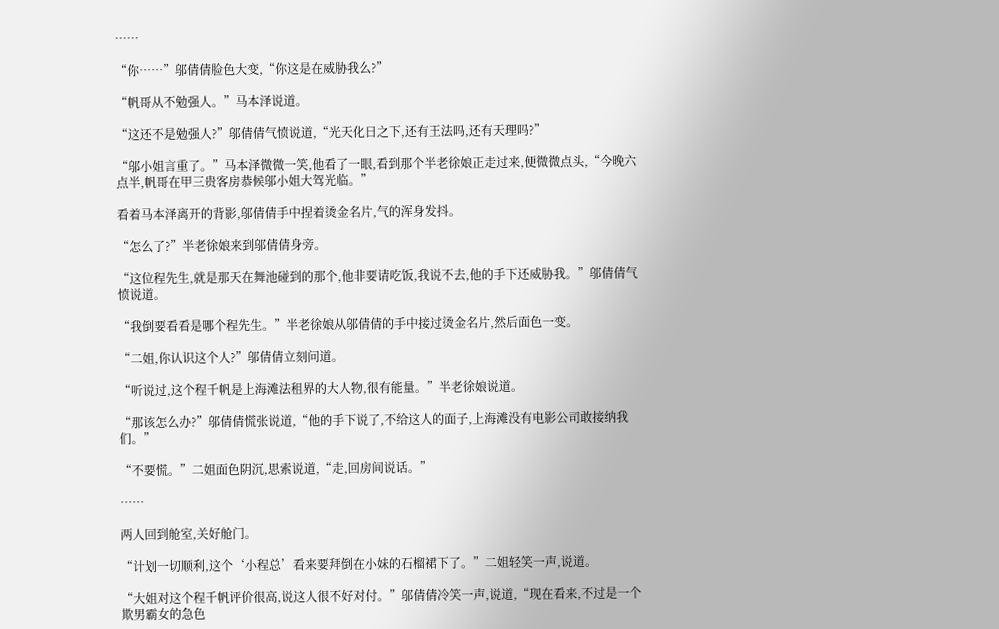……

“你……”邬倩倩脸色大变,“你这是在威胁我么?”

“帆哥从不勉强人。”马本泽说道。

“这还不是勉强人?”邬倩倩气愤说道,“光天化日之下,还有王法吗,还有天理吗?”

“邬小姐言重了。”马本泽微微一笑,他看了一眼,看到那个半老徐娘正走过来,便微微点头,“今晚六点半,帆哥在甲三贵客房恭候邬小姐大驾光临。”

看着马本泽离开的背影,邬倩倩手中捏着烫金名片,气的浑身发抖。

“怎么了?”半老徐娘来到邬倩倩身旁。

“这位程先生,就是那天在舞池碰到的那个,他非要请吃饭,我说不去,他的手下还威胁我。”邬倩倩气愤说道。

“我倒要看看是哪个程先生。”半老徐娘从邬倩倩的手中接过烫金名片,然后面色一变。

“二姐,你认识这个人?”邬倩倩立刻问道。

“听说过,这个程千帆是上海滩法租界的大人物,很有能量。”半老徐娘说道。

“那该怎么办?”邬倩倩慌张说道,“他的手下说了,不给这人的面子,上海滩没有电影公司敢接纳我们。”

“不要慌。”二姐面色阴沉,思索说道,“走,回房间说话。”

……

两人回到舱室,关好舱门。

“计划一切顺利,这个‘小程总’看来要拜倒在小妹的石榴裙下了。”二姐轻笑一声,说道。

“大姐对这个程千帆评价很高,说这人很不好对付。”邬倩倩冷笑一声,说道,“现在看来,不过是一个欺男霸女的急色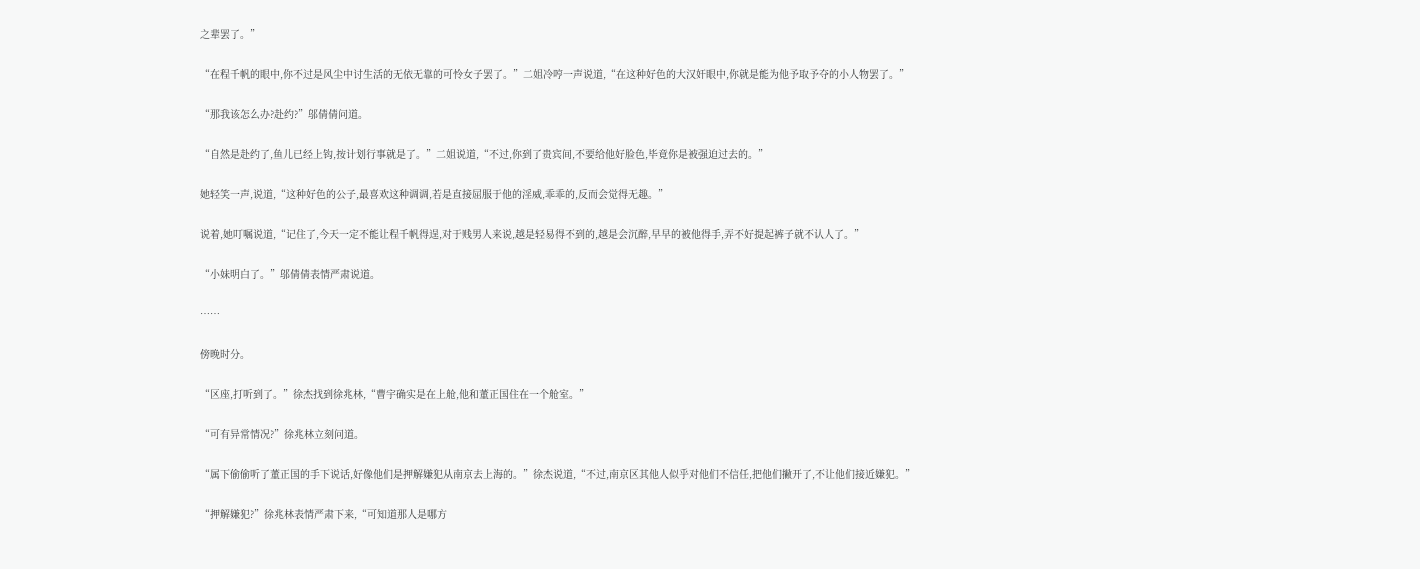之辈罢了。”

“在程千帆的眼中,你不过是风尘中讨生活的无依无靠的可怜女子罢了。”二姐冷哼一声说道,“在这种好色的大汉奸眼中,你就是能为他予取予夺的小人物罢了。”

“那我该怎么办?赴约?”邬倩倩问道。

“自然是赴约了,鱼儿已经上钩,按计划行事就是了。”二姐说道,“不过,你到了贵宾间,不要给他好脸色,毕竟你是被强迫过去的。”

她轻笑一声,说道,“这种好色的公子,最喜欢这种调调,若是直接屈服于他的淫威,乖乖的,反而会觉得无趣。”

说着,她叮嘱说道,“记住了,今天一定不能让程千帆得逞,对于贱男人来说,越是轻易得不到的,越是会沉醉,早早的被他得手,弄不好提起裤子就不认人了。”

“小妹明白了。”邬倩倩表情严肃说道。

……

傍晚时分。

“区座,打听到了。”徐杰找到徐兆林,“曹宇确实是在上舱,他和董正国住在一个舱室。”

“可有异常情况?”徐兆林立刻问道。

“属下偷偷听了董正国的手下说话,好像他们是押解嫌犯从南京去上海的。”徐杰说道,“不过,南京区其他人似乎对他们不信任,把他们撇开了,不让他们接近嫌犯。”

“押解嫌犯?”徐兆林表情严肃下来,“可知道那人是哪方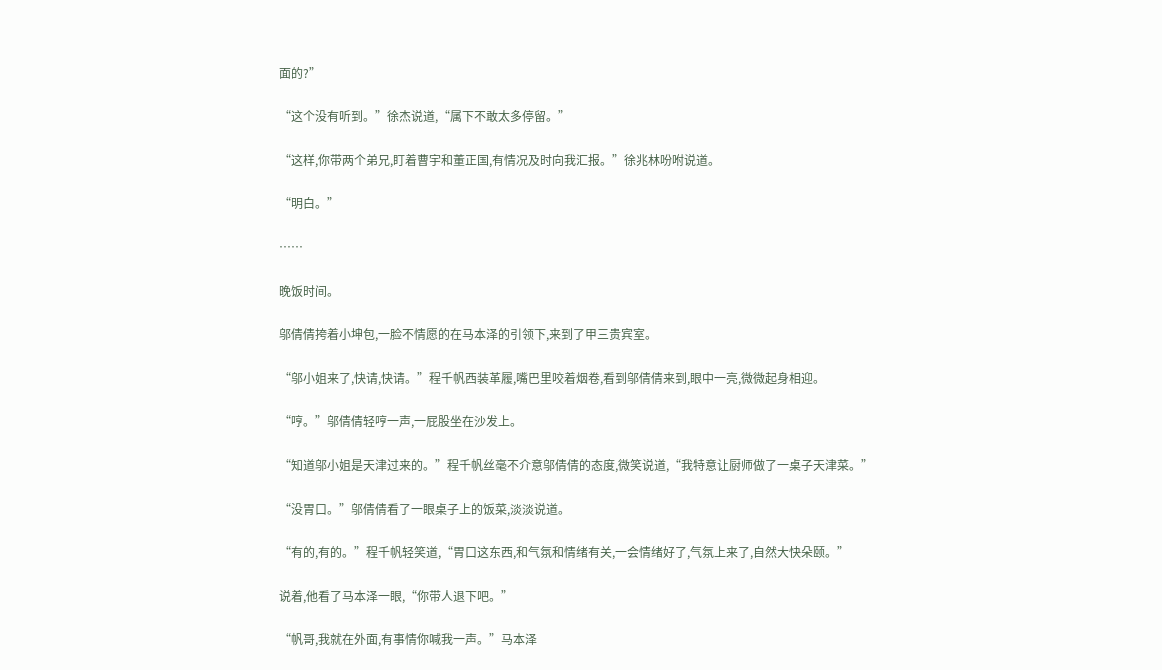面的?”

“这个没有听到。”徐杰说道,“属下不敢太多停留。”

“这样,你带两个弟兄,盯着曹宇和董正国,有情况及时向我汇报。”徐兆林吩咐说道。

“明白。”

……

晚饭时间。

邬倩倩挎着小坤包,一脸不情愿的在马本泽的引领下,来到了甲三贵宾室。

“邬小姐来了,快请,快请。”程千帆西装革履,嘴巴里咬着烟卷,看到邬倩倩来到,眼中一亮,微微起身相迎。

“哼。”邬倩倩轻哼一声,一屁股坐在沙发上。

“知道邬小姐是天津过来的。”程千帆丝毫不介意邬倩倩的态度,微笑说道,“我特意让厨师做了一桌子天津菜。”

“没胃口。”邬倩倩看了一眼桌子上的饭菜,淡淡说道。

“有的,有的。”程千帆轻笑道,“胃口这东西,和气氛和情绪有关,一会情绪好了,气氛上来了,自然大快朵颐。”

说着,他看了马本泽一眼,“你带人退下吧。”

“帆哥,我就在外面,有事情你喊我一声。”马本泽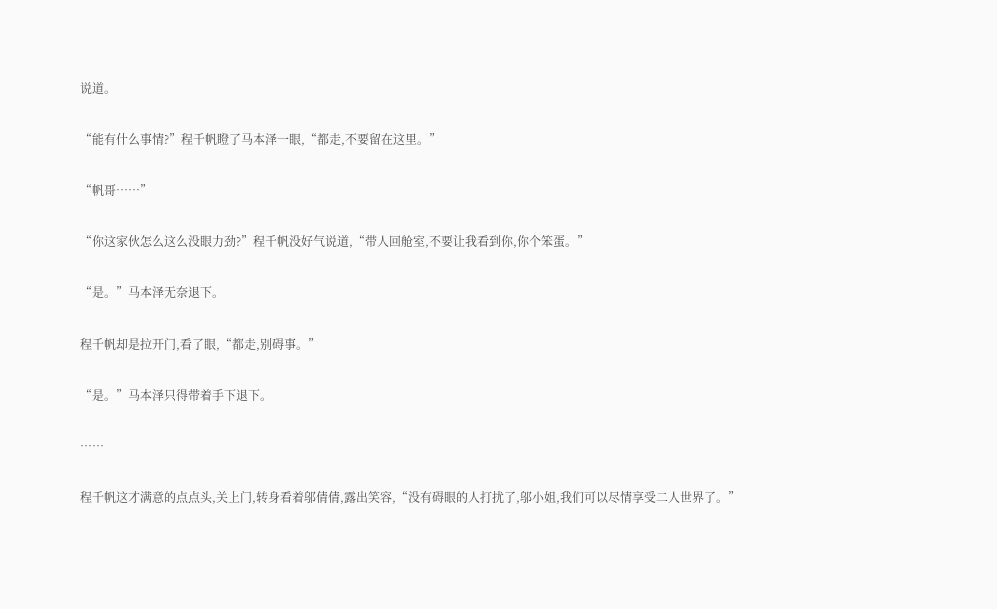说道。

“能有什么事情?”程千帆瞪了马本泽一眼,“都走,不要留在这里。”

“帆哥……”

“你这家伙怎么这么没眼力劲?”程千帆没好气说道,“带人回舱室,不要让我看到你,你个笨蛋。”

“是。”马本泽无奈退下。

程千帆却是拉开门,看了眼,“都走,别碍事。”

“是。”马本泽只得带着手下退下。

……

程千帆这才满意的点点头,关上门,转身看着邬倩倩,露出笑容,“没有碍眼的人打扰了,邬小姐,我们可以尽情享受二人世界了。”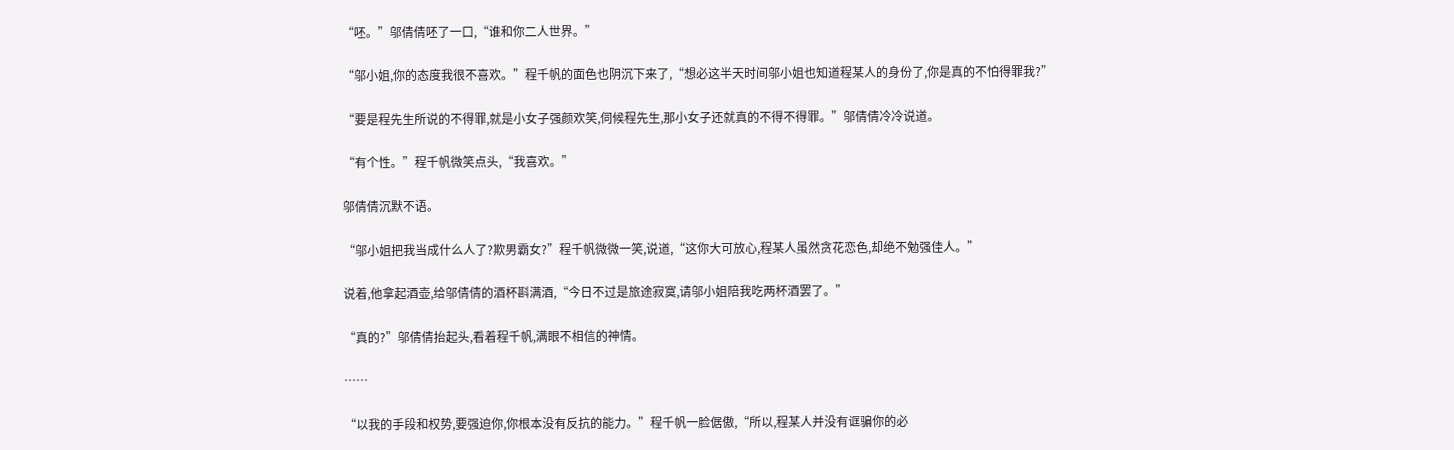“呸。”邬倩倩呸了一口,“谁和你二人世界。”

“邬小姐,你的态度我很不喜欢。”程千帆的面色也阴沉下来了,“想必这半天时间邬小姐也知道程某人的身份了,你是真的不怕得罪我?”

“要是程先生所说的不得罪,就是小女子强颜欢笑,伺候程先生,那小女子还就真的不得不得罪。”邬倩倩冷冷说道。

“有个性。”程千帆微笑点头,“我喜欢。”

邬倩倩沉默不语。

“邬小姐把我当成什么人了?欺男霸女?”程千帆微微一笑,说道,“这你大可放心,程某人虽然贪花恋色,却绝不勉强佳人。”

说着,他拿起酒壶,给邬倩倩的酒杯斟满酒,“今日不过是旅途寂寞,请邬小姐陪我吃两杯酒罢了。”

“真的?”邬倩倩抬起头,看着程千帆,满眼不相信的神情。

……

“以我的手段和权势,要强迫你,你根本没有反抗的能力。”程千帆一脸倨傲,“所以,程某人并没有诓骗你的必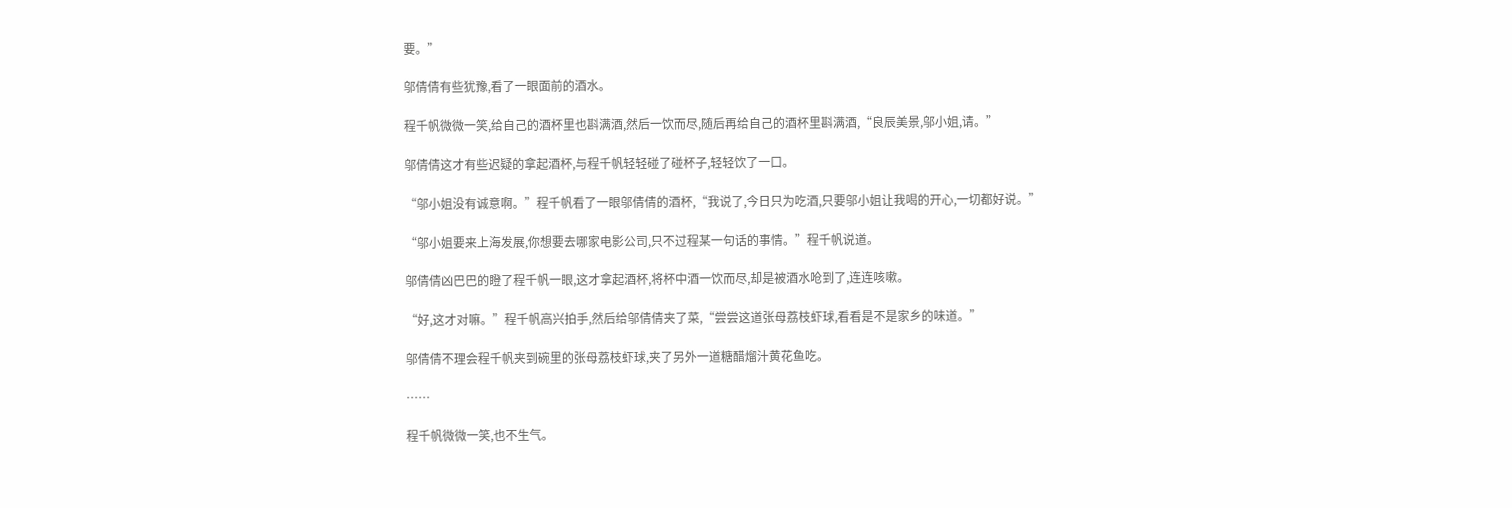要。”

邬倩倩有些犹豫,看了一眼面前的酒水。

程千帆微微一笑,给自己的酒杯里也斟满酒,然后一饮而尽,随后再给自己的酒杯里斟满酒,“良辰美景,邬小姐,请。”

邬倩倩这才有些迟疑的拿起酒杯,与程千帆轻轻碰了碰杯子,轻轻饮了一口。

“邬小姐没有诚意啊。”程千帆看了一眼邬倩倩的酒杯,“我说了,今日只为吃酒,只要邬小姐让我喝的开心,一切都好说。”

“邬小姐要来上海发展,你想要去哪家电影公司,只不过程某一句话的事情。”程千帆说道。

邬倩倩凶巴巴的瞪了程千帆一眼,这才拿起酒杯,将杯中酒一饮而尽,却是被酒水呛到了,连连咳嗽。

“好,这才对嘛。”程千帆高兴拍手,然后给邬倩倩夹了菜,“尝尝这道张母荔枝虾球,看看是不是家乡的味道。”

邬倩倩不理会程千帆夹到碗里的张母荔枝虾球,夹了另外一道糖醋熘汁黄花鱼吃。

……

程千帆微微一笑,也不生气。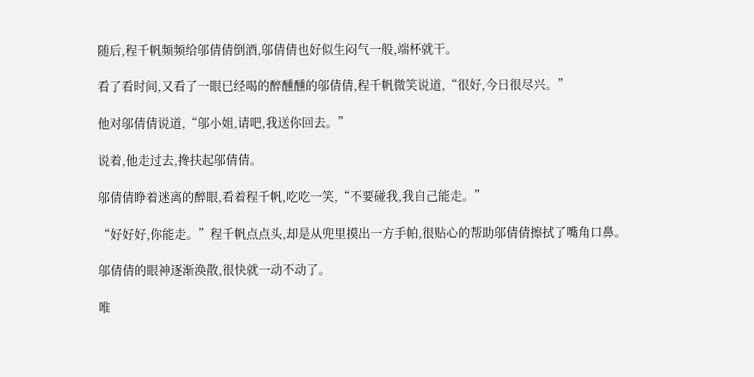随后,程千帆频频给邬倩倩倒酒,邬倩倩也好似生闷气一般,端杯就干。

看了看时间,又看了一眼已经喝的醉醺醺的邬倩倩,程千帆微笑说道,“很好,今日很尽兴。”

他对邬倩倩说道,“邬小姐,请吧,我送你回去。”

说着,他走过去,搀扶起邬倩倩。

邬倩倩睁着迷离的醉眼,看着程千帆,吃吃一笑,“不要碰我,我自己能走。”

“好好好,你能走。”程千帆点点头,却是从兜里摸出一方手帕,很贴心的帮助邬倩倩擦拭了嘴角口鼻。

邬倩倩的眼神逐渐涣散,很快就一动不动了。

唯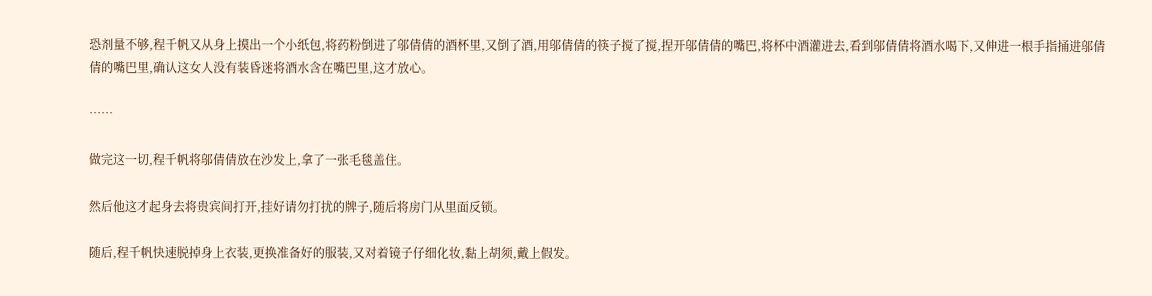恐剂量不够,程千帆又从身上摸出一个小纸包,将药粉倒进了邬倩倩的酒杯里,又倒了酒,用邬倩倩的筷子搅了搅,捏开邬倩倩的嘴巴,将杯中酒灌进去,看到邬倩倩将酒水喝下,又伸进一根手指捅进邬倩倩的嘴巴里,确认这女人没有装昏迷将酒水含在嘴巴里,这才放心。

……

做完这一切,程千帆将邬倩倩放在沙发上,拿了一张毛毯盖住。

然后他这才起身去将贵宾间打开,挂好请勿打扰的牌子,随后将房门从里面反锁。

随后,程千帆快速脱掉身上衣装,更换准备好的服装,又对着镜子仔细化妆,黏上胡须,戴上假发。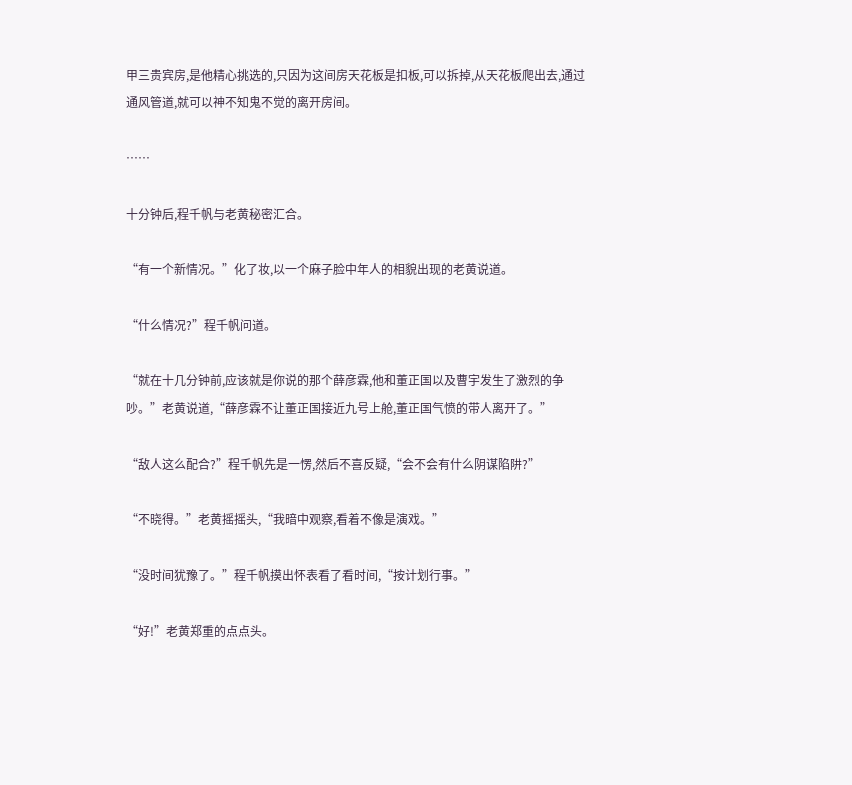甲三贵宾房,是他精心挑选的,只因为这间房天花板是扣板,可以拆掉,从天花板爬出去,通过通风管道,就可以神不知鬼不觉的离开房间。

……

十分钟后,程千帆与老黄秘密汇合。

“有一个新情况。”化了妆,以一个麻子脸中年人的相貌出现的老黄说道。

“什么情况?”程千帆问道。

“就在十几分钟前,应该就是你说的那个薛彦霖,他和董正国以及曹宇发生了激烈的争吵。”老黄说道,“薛彦霖不让董正国接近九号上舱,董正国气愤的带人离开了。”

“敌人这么配合?”程千帆先是一愣,然后不喜反疑,“会不会有什么阴谋陷阱?”

“不晓得。”老黄摇摇头,“我暗中观察,看着不像是演戏。”

“没时间犹豫了。”程千帆摸出怀表看了看时间,“按计划行事。”

“好!”老黄郑重的点点头。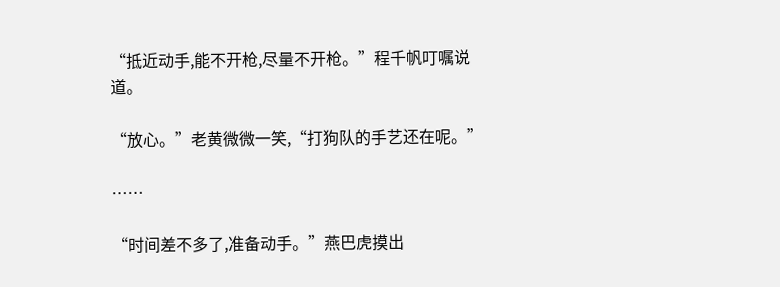“抵近动手,能不开枪,尽量不开枪。”程千帆叮嘱说道。

“放心。”老黄微微一笑,“打狗队的手艺还在呢。”

……

“时间差不多了,准备动手。”燕巴虎摸出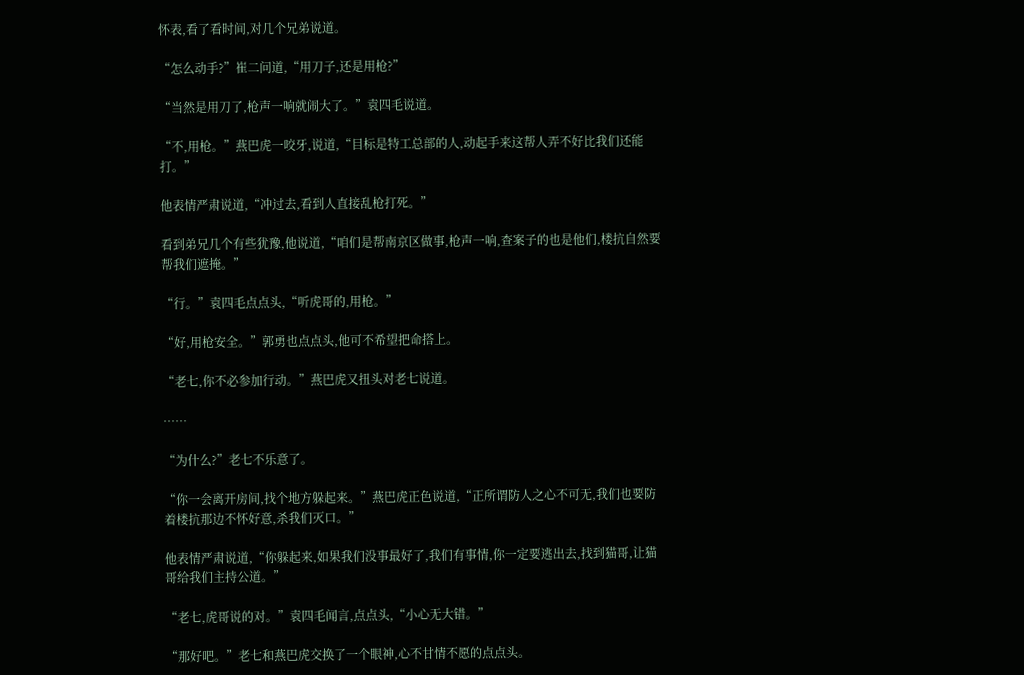怀表,看了看时间,对几个兄弟说道。

“怎么动手?”崔二问道,“用刀子,还是用枪?”

“当然是用刀了,枪声一响就闹大了。”袁四毛说道。

“不,用枪。”燕巴虎一咬牙,说道,“目标是特工总部的人,动起手来这帮人弄不好比我们还能打。”

他表情严肃说道,“冲过去,看到人直接乱枪打死。”

看到弟兄几个有些犹豫,他说道,“咱们是帮南京区做事,枪声一响,查案子的也是他们,楼抗自然要帮我们遮掩。”

“行。”袁四毛点点头,“听虎哥的,用枪。”

“好,用枪安全。”郭勇也点点头,他可不希望把命搭上。

“老七,你不必参加行动。”燕巴虎又扭头对老七说道。

……

“为什么?”老七不乐意了。

“你一会离开房间,找个地方躲起来。”燕巴虎正色说道,“正所谓防人之心不可无,我们也要防着楼抗那边不怀好意,杀我们灭口。”

他表情严肃说道,“你躲起来,如果我们没事最好了,我们有事情,你一定要逃出去,找到猫哥,让猫哥给我们主持公道。”

“老七,虎哥说的对。”袁四毛闻言,点点头,“小心无大错。”

“那好吧。”老七和燕巴虎交换了一个眼神,心不甘情不愿的点点头。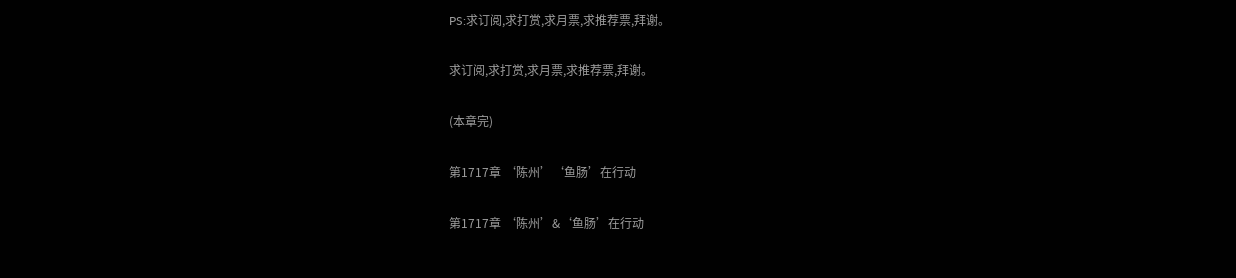PS:求订阅,求打赏,求月票,求推荐票,拜谢。

求订阅,求打赏,求月票,求推荐票,拜谢。

(本章完)

第1717章 ‘陈州’‘鱼肠’在行动

第1717章 ‘陈州’&‘鱼肠’在行动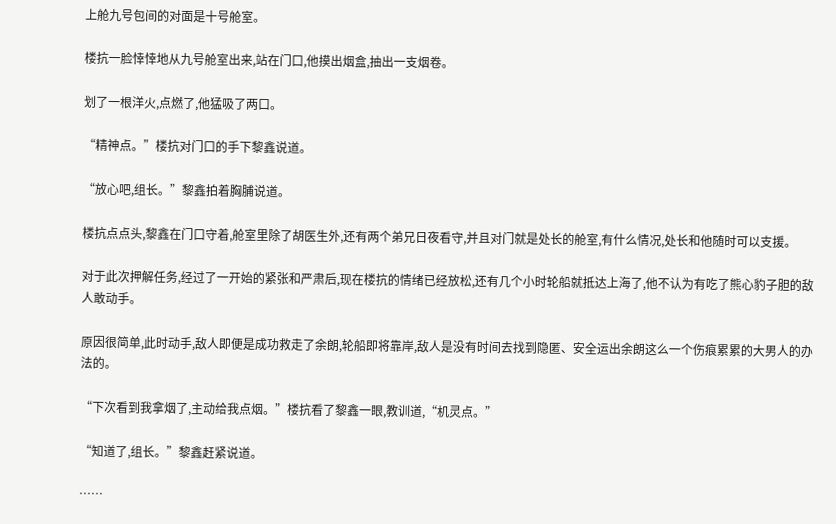上舱九号包间的对面是十号舱室。

楼抗一脸悻悻地从九号舱室出来,站在门口,他摸出烟盒,抽出一支烟卷。

划了一根洋火,点燃了,他猛吸了两口。

“精神点。”楼抗对门口的手下黎鑫说道。

“放心吧,组长。”黎鑫拍着胸脯说道。

楼抗点点头,黎鑫在门口守着,舱室里除了胡医生外,还有两个弟兄日夜看守,并且对门就是处长的舱室,有什么情况,处长和他随时可以支援。

对于此次押解任务,经过了一开始的紧张和严肃后,现在楼抗的情绪已经放松,还有几个小时轮船就抵达上海了,他不认为有吃了熊心豹子胆的敌人敢动手。

原因很简单,此时动手,敌人即便是成功救走了余朗,轮船即将靠岸,敌人是没有时间去找到隐匿、安全运出余朗这么一个伤痕累累的大男人的办法的。

“下次看到我拿烟了,主动给我点烟。”楼抗看了黎鑫一眼,教训道,“机灵点。”

“知道了,组长。”黎鑫赶紧说道。

……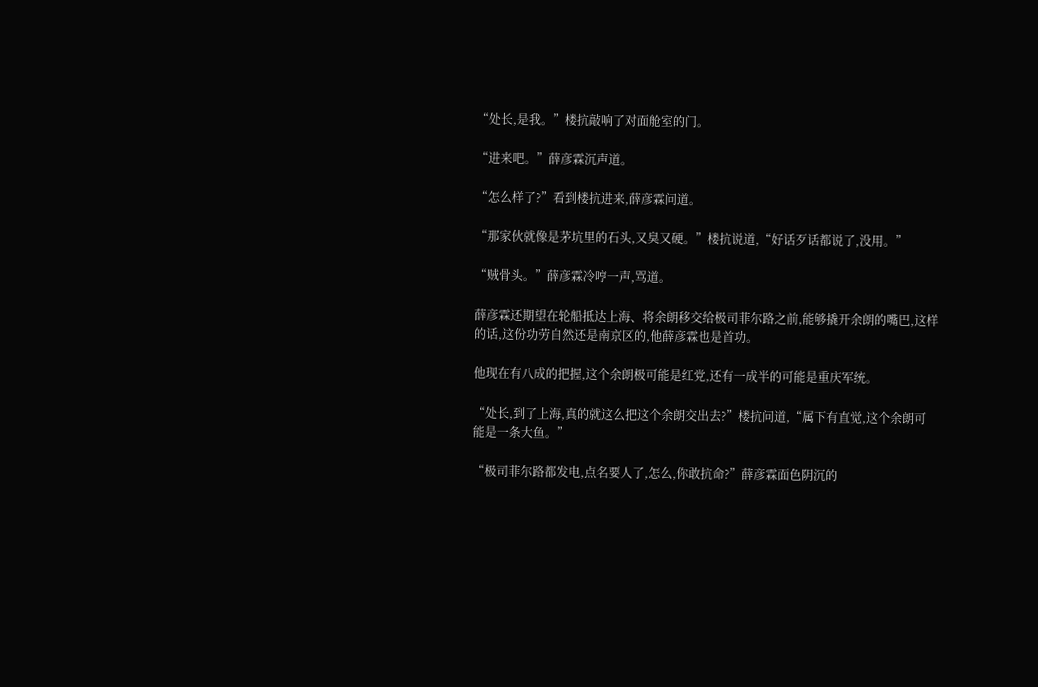“处长,是我。”楼抗敲响了对面舱室的门。

“进来吧。”薛彦霖沉声道。

“怎么样了?”看到楼抗进来,薛彦霖问道。

“那家伙就像是茅坑里的石头,又臭又硬。”楼抗说道,“好话歹话都说了,没用。”

“贼骨头。”薛彦霖冷哼一声,骂道。

薛彦霖还期望在轮船抵达上海、将余朗移交给极司菲尔路之前,能够撬开余朗的嘴巴,这样的话,这份功劳自然还是南京区的,他薛彦霖也是首功。

他现在有八成的把握,这个余朗极可能是红党,还有一成半的可能是重庆军统。

“处长,到了上海,真的就这么把这个余朗交出去?”楼抗问道,“属下有直觉,这个余朗可能是一条大鱼。”

“极司菲尔路都发电,点名要人了,怎么,你敢抗命?”薛彦霖面色阴沉的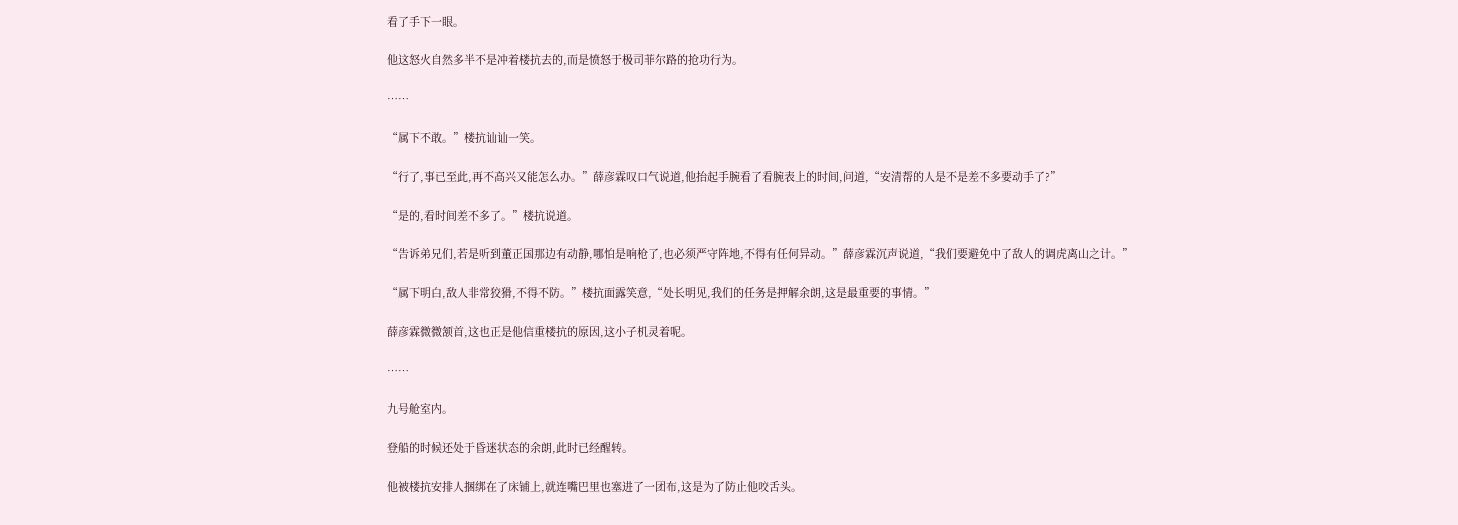看了手下一眼。

他这怒火自然多半不是冲着楼抗去的,而是愤怒于极司菲尔路的抢功行为。

……

“属下不敢。”楼抗讪讪一笑。

“行了,事已至此,再不高兴又能怎么办。”薛彦霖叹口气说道,他抬起手腕看了看腕表上的时间,问道,“安清帮的人是不是差不多要动手了?”

“是的,看时间差不多了。”楼抗说道。

“告诉弟兄们,若是听到董正国那边有动静,哪怕是响枪了,也必须严守阵地,不得有任何异动。”薛彦霖沉声说道,“我们要避免中了敌人的调虎离山之计。”

“属下明白,敌人非常狡猾,不得不防。”楼抗面露笑意,“处长明见,我们的任务是押解余朗,这是最重要的事情。”

薛彦霖微微颔首,这也正是他信重楼抗的原因,这小子机灵着呢。

……

九号舱室内。

登船的时候还处于昏迷状态的余朗,此时已经醒转。

他被楼抗安排人捆绑在了床铺上,就连嘴巴里也塞进了一团布,这是为了防止他咬舌头。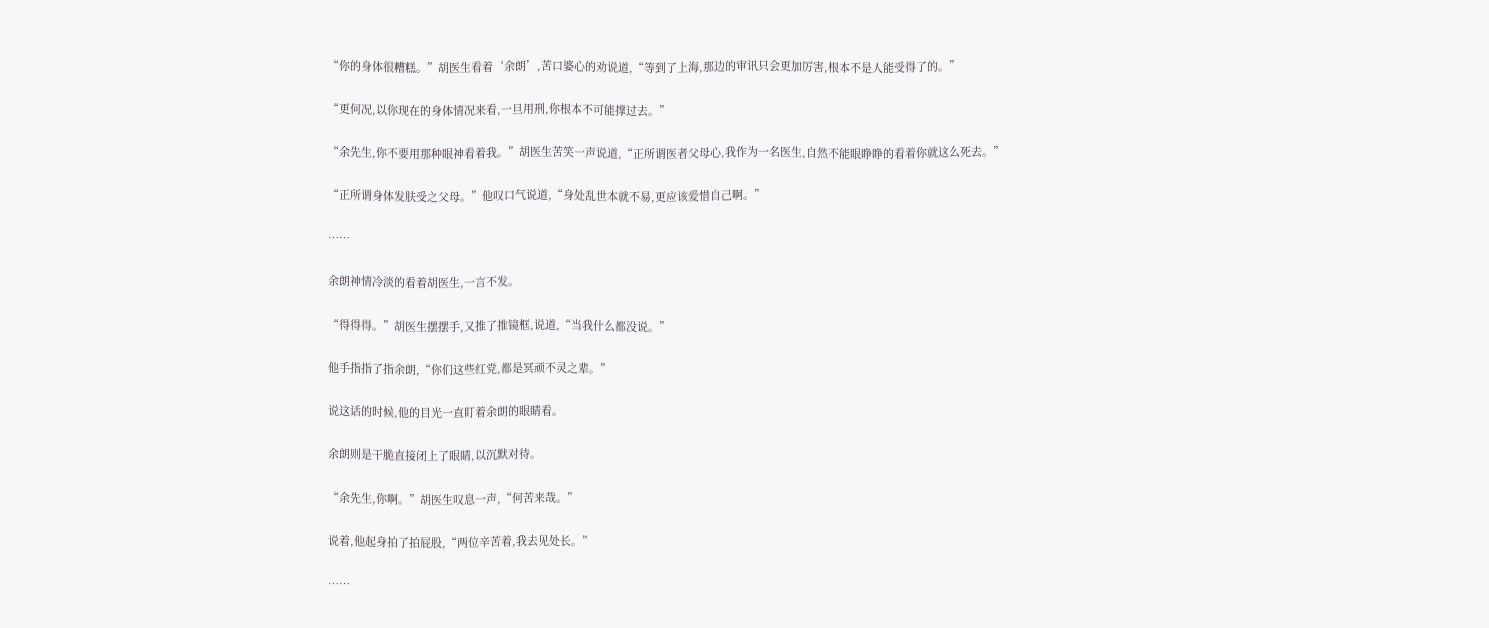“你的身体很糟糕。”胡医生看着‘余朗’,苦口婆心的劝说道,“等到了上海,那边的审讯只会更加厉害,根本不是人能受得了的。”

“更何况,以你现在的身体情况来看,一旦用刑,你根本不可能撑过去。”

“余先生,你不要用那种眼神看着我。”胡医生苦笑一声说道,“正所谓医者父母心,我作为一名医生,自然不能眼睁睁的看着你就这么死去。”

“正所谓身体发肤受之父母。”他叹口气说道,“身处乱世本就不易,更应该爱惜自己啊。”

……

余朗神情冷淡的看着胡医生,一言不发。

“得得得。”胡医生摆摆手,又推了推镜框,说道,“当我什么都没说。”

他手指指了指余朗,“你们这些红党,都是冥顽不灵之辈。”

说这话的时候,他的目光一直盯着余朗的眼睛看。

余朗则是干脆直接闭上了眼睛,以沉默对待。

“余先生,你啊。”胡医生叹息一声,“何苦来哉。”

说着,他起身拍了拍屁股,“两位辛苦着,我去见处长。”

……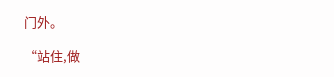门外。

“站住,做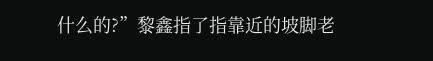什么的?”黎鑫指了指靠近的坡脚老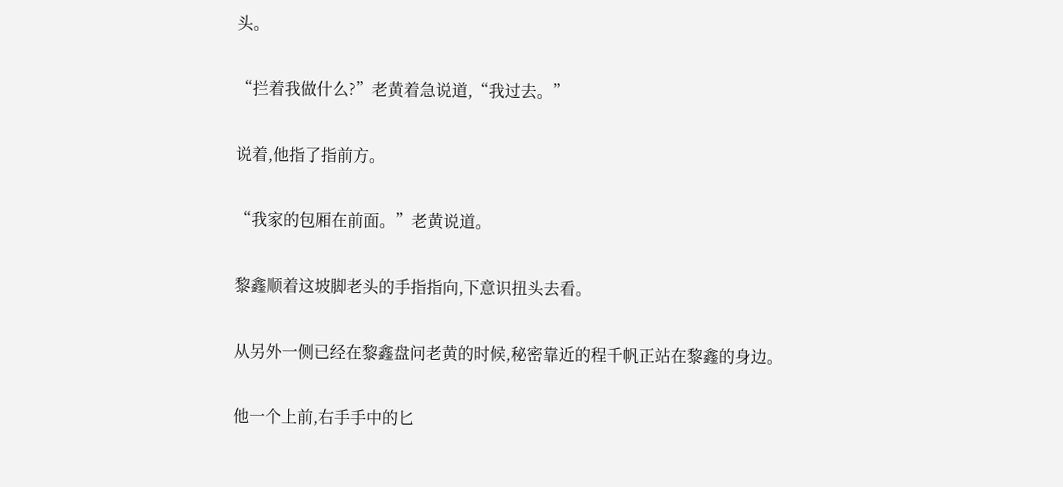头。

“拦着我做什么?”老黄着急说道,“我过去。”

说着,他指了指前方。

“我家的包厢在前面。”老黄说道。

黎鑫顺着这坡脚老头的手指指向,下意识扭头去看。

从另外一侧已经在黎鑫盘问老黄的时候,秘密靠近的程千帆正站在黎鑫的身边。

他一个上前,右手手中的匕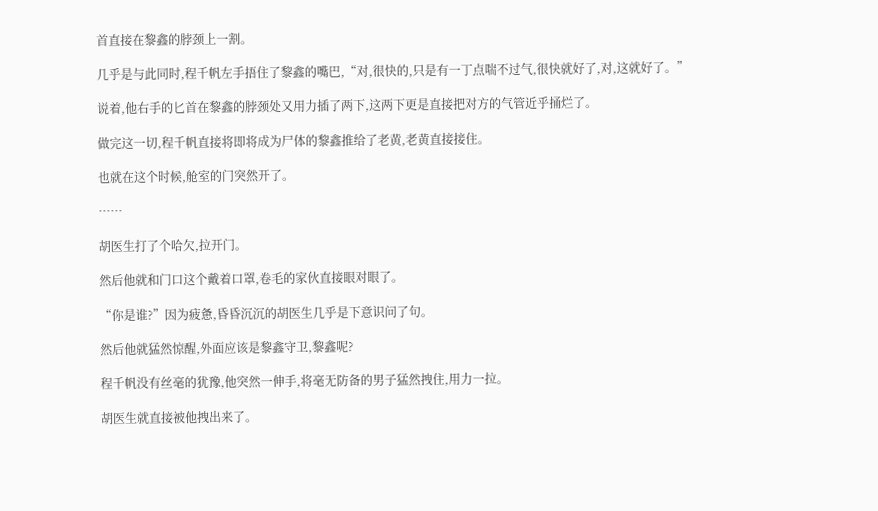首直接在黎鑫的脖颈上一割。

几乎是与此同时,程千帆左手捂住了黎鑫的嘴巴,“对,很快的,只是有一丁点喘不过气,很快就好了,对,这就好了。”

说着,他右手的匕首在黎鑫的脖颈处又用力插了两下,这两下更是直接把对方的气管近乎捅烂了。

做完这一切,程千帆直接将即将成为尸体的黎鑫推给了老黄,老黄直接接住。

也就在这个时候,舱室的门突然开了。

……

胡医生打了个哈欠,拉开门。

然后他就和门口这个戴着口罩,卷毛的家伙直接眼对眼了。

“你是谁?”因为疲惫,昏昏沉沉的胡医生几乎是下意识问了句。

然后他就猛然惊醒,外面应该是黎鑫守卫,黎鑫呢?

程千帆没有丝毫的犹豫,他突然一伸手,将毫无防备的男子猛然拽住,用力一拉。

胡医生就直接被他拽出来了。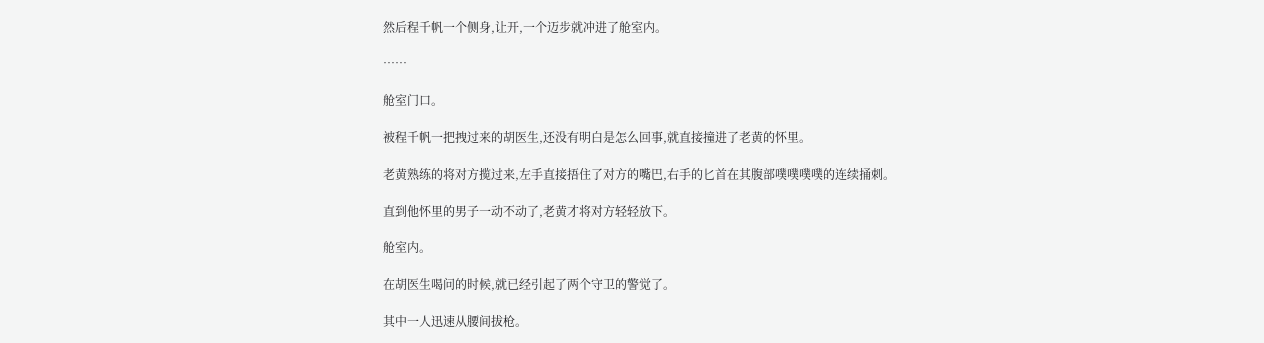然后程千帆一个侧身,让开,一个迈步就冲进了舱室内。

……

舱室门口。

被程千帆一把拽过来的胡医生,还没有明白是怎么回事,就直接撞进了老黄的怀里。

老黄熟练的将对方揽过来,左手直接捂住了对方的嘴巴,右手的匕首在其腹部噗噗噗噗的连续捅刺。

直到他怀里的男子一动不动了,老黄才将对方轻轻放下。

舱室内。

在胡医生喝问的时候,就已经引起了两个守卫的警觉了。

其中一人迅速从腰间拔枪。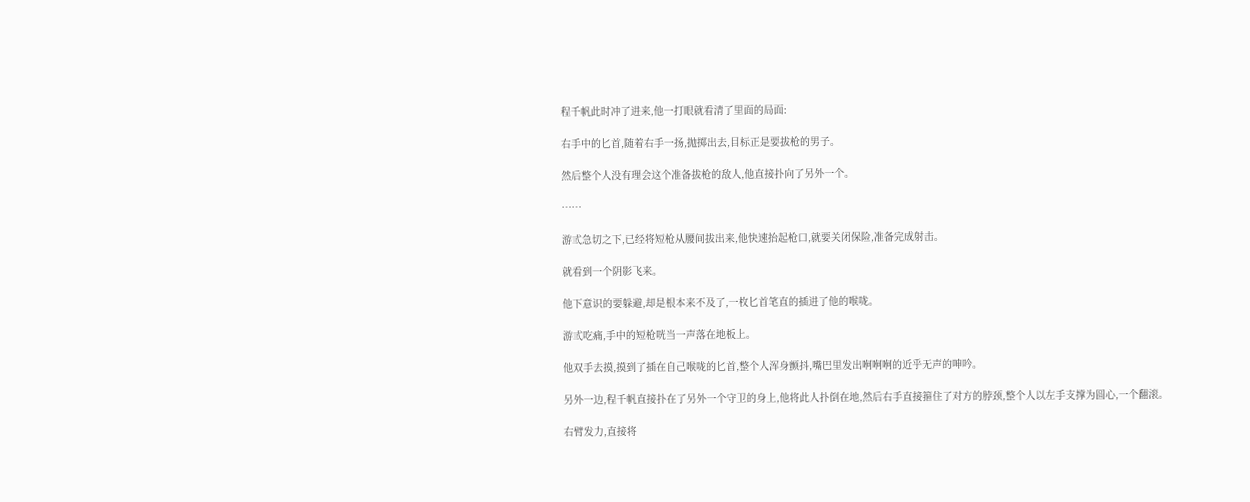程千帆此时冲了进来,他一打眼就看清了里面的局面:

右手中的匕首,随着右手一扬,抛掷出去,目标正是要拔枪的男子。

然后整个人没有理会这个准备拔枪的敌人,他直接扑向了另外一个。

……

游弎急切之下,已经将短枪从腰间拔出来,他快速抬起枪口,就要关闭保险,准备完成射击。

就看到一个阴影飞来。

他下意识的要躲避,却是根本来不及了,一枚匕首笔直的插进了他的喉咙。

游弎吃痛,手中的短枪咣当一声落在地板上。

他双手去摸,摸到了插在自己喉咙的匕首,整个人浑身颤抖,嘴巴里发出哬哬哬的近乎无声的呻吟。

另外一边,程千帆直接扑在了另外一个守卫的身上,他将此人扑倒在地,然后右手直接箍住了对方的脖颈,整个人以左手支撑为圆心,一个翻滚。

右臂发力,直接将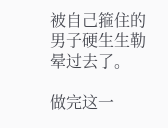被自己箍住的男子硬生生勒晕过去了。

做完这一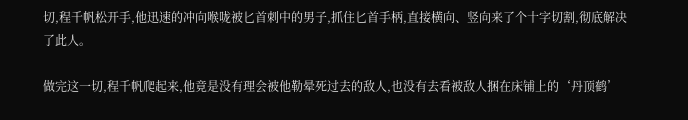切,程千帆松开手,他迅速的冲向喉咙被匕首刺中的男子,抓住匕首手柄,直接横向、竖向来了个十字切割,彻底解决了此人。

做完这一切,程千帆爬起来,他竟是没有理会被他勒晕死过去的敌人,也没有去看被敌人捆在床铺上的‘丹顶鹤’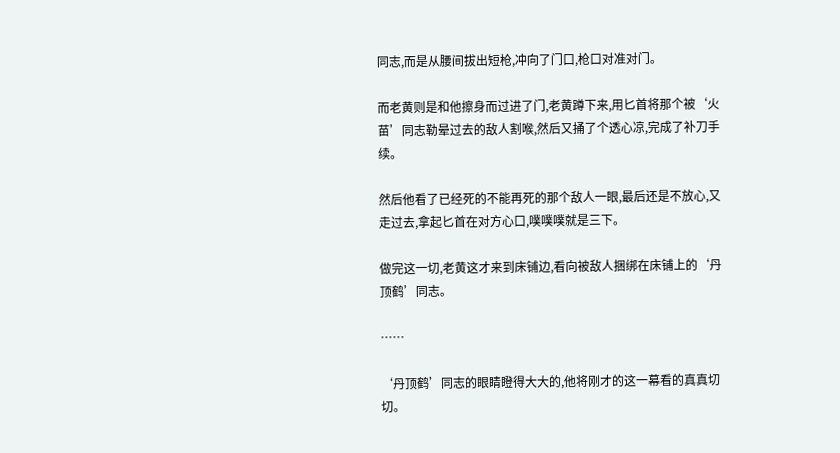同志,而是从腰间拔出短枪,冲向了门口,枪口对准对门。

而老黄则是和他擦身而过进了门,老黄蹲下来,用匕首将那个被‘火苗’同志勒晕过去的敌人割喉,然后又捅了个透心凉,完成了补刀手续。

然后他看了已经死的不能再死的那个敌人一眼,最后还是不放心,又走过去,拿起匕首在对方心口,噗噗噗就是三下。

做完这一切,老黄这才来到床铺边,看向被敌人捆绑在床铺上的‘丹顶鹤’同志。

……

‘丹顶鹤’同志的眼睛瞪得大大的,他将刚才的这一幕看的真真切切。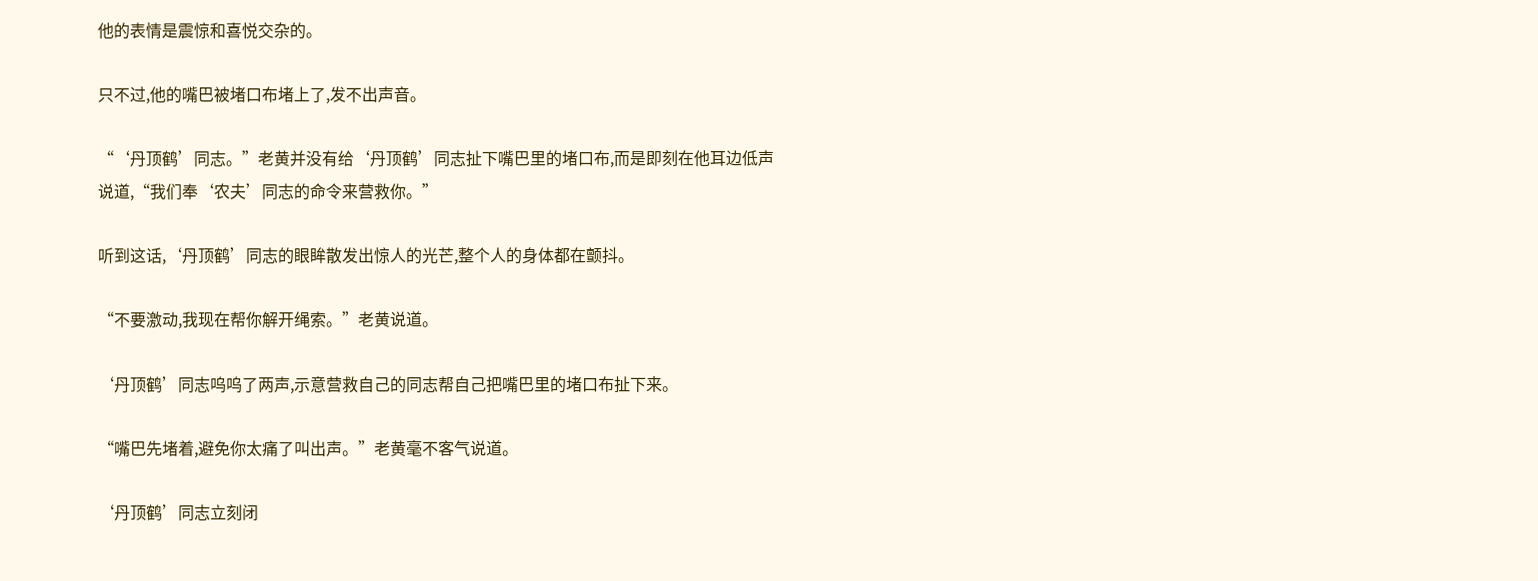他的表情是震惊和喜悦交杂的。

只不过,他的嘴巴被堵口布堵上了,发不出声音。

“‘丹顶鹤’同志。”老黄并没有给‘丹顶鹤’同志扯下嘴巴里的堵口布,而是即刻在他耳边低声说道,“我们奉‘农夫’同志的命令来营救你。”

听到这话,‘丹顶鹤’同志的眼眸散发出惊人的光芒,整个人的身体都在颤抖。

“不要激动,我现在帮你解开绳索。”老黄说道。

‘丹顶鹤’同志呜呜了两声,示意营救自己的同志帮自己把嘴巴里的堵口布扯下来。

“嘴巴先堵着,避免你太痛了叫出声。”老黄毫不客气说道。

‘丹顶鹤’同志立刻闭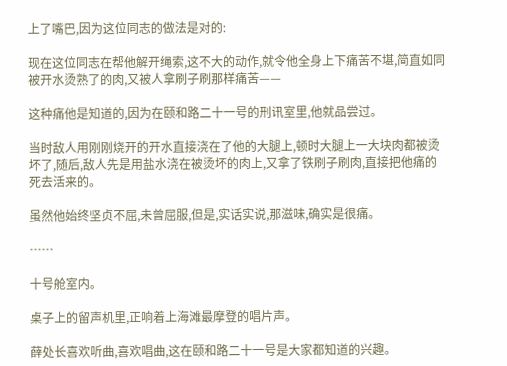上了嘴巴,因为这位同志的做法是对的:

现在这位同志在帮他解开绳索,这不大的动作,就令他全身上下痛苦不堪,简直如同被开水烫熟了的肉,又被人拿刷子刷那样痛苦——

这种痛他是知道的,因为在颐和路二十一号的刑讯室里,他就品尝过。

当时敌人用刚刚烧开的开水直接浇在了他的大腿上,顿时大腿上一大块肉都被烫坏了,随后,敌人先是用盐水浇在被烫坏的肉上,又拿了铁刷子刷肉,直接把他痛的死去活来的。

虽然他始终坚贞不屈,未曾屈服,但是,实话实说,那滋味,确实是很痛。

……

十号舱室内。

桌子上的留声机里,正响着上海滩最摩登的唱片声。

薛处长喜欢听曲,喜欢唱曲,这在颐和路二十一号是大家都知道的兴趣。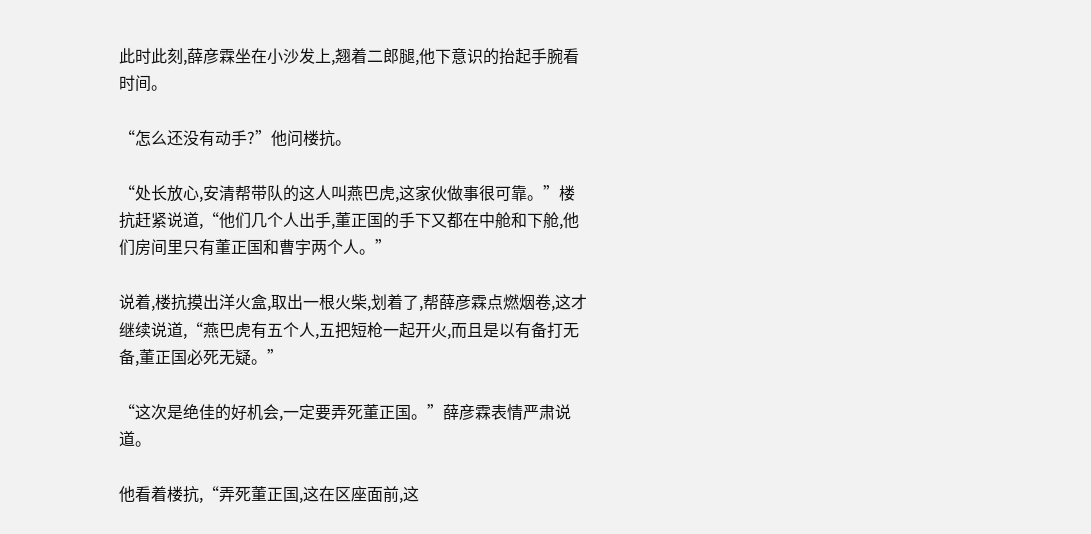此时此刻,薛彦霖坐在小沙发上,翘着二郎腿,他下意识的抬起手腕看时间。

“怎么还没有动手?”他问楼抗。

“处长放心,安清帮带队的这人叫燕巴虎,这家伙做事很可靠。”楼抗赶紧说道,“他们几个人出手,董正国的手下又都在中舱和下舱,他们房间里只有董正国和曹宇两个人。”

说着,楼抗摸出洋火盒,取出一根火柴,划着了,帮薛彦霖点燃烟卷,这才继续说道,“燕巴虎有五个人,五把短枪一起开火,而且是以有备打无备,董正国必死无疑。”

“这次是绝佳的好机会,一定要弄死董正国。”薛彦霖表情严肃说道。

他看着楼抗,“弄死董正国,这在区座面前,这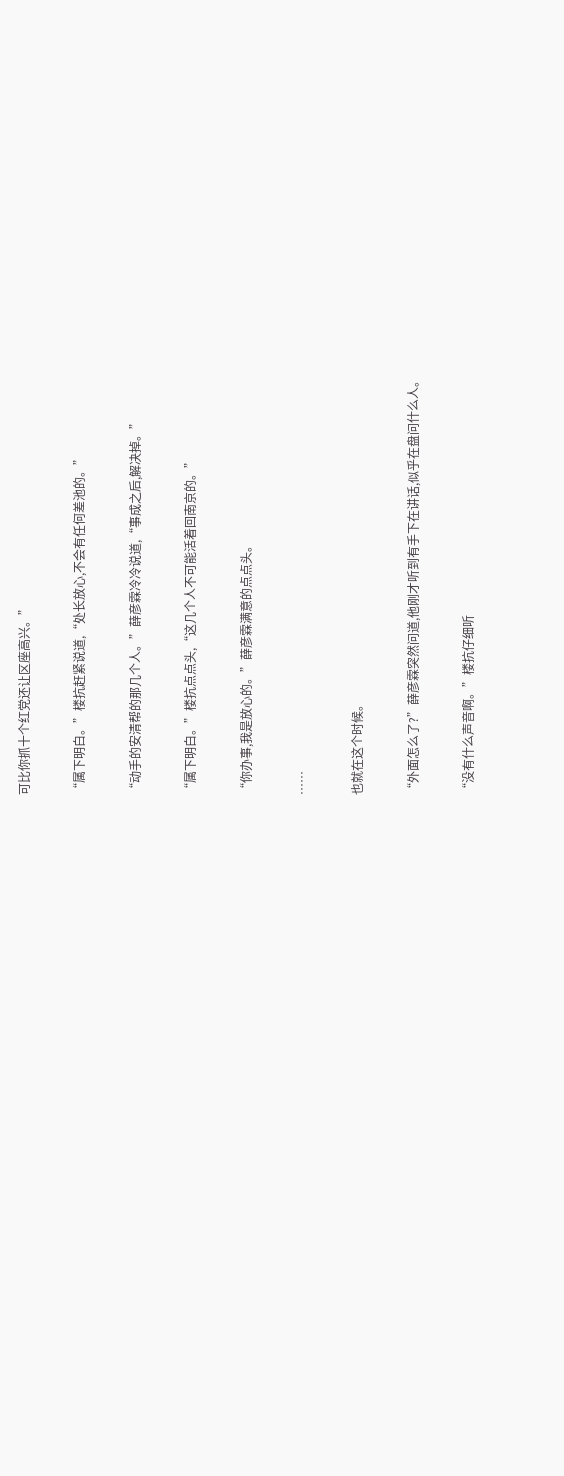可比你抓十个红党还让区座高兴。”

“属下明白。”楼抗赶紧说道,“处长放心,不会有任何差池的。”

“动手的安清帮的那几个人。”薛彦霖冷冷说道,“事成之后,解决掉。”

“属下明白。”楼抗点点头,“这几个人不可能活着回南京的。”

“你办事,我是放心的。”薛彦霖满意的点点头。

……

也就在这个时候。

“外面怎么了?”薛彦霖突然问道,他刚才听到有手下在讲话,似乎在盘问什么人。

“没有什么声音啊。”楼抗仔细听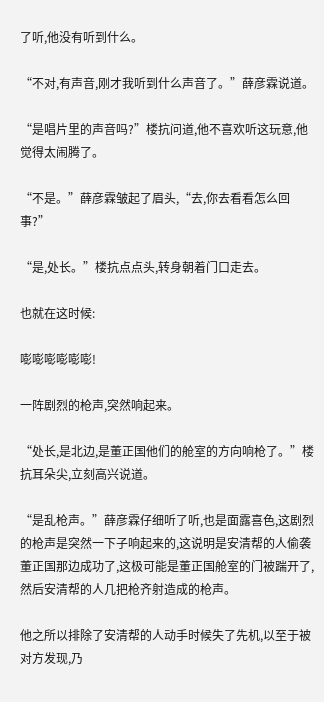了听,他没有听到什么。

“不对,有声音,刚才我听到什么声音了。”薛彦霖说道。

“是唱片里的声音吗?”楼抗问道,他不喜欢听这玩意,他觉得太闹腾了。

“不是。”薛彦霖皱起了眉头,“去,你去看看怎么回事?”

“是,处长。”楼抗点点头,转身朝着门口走去。

也就在这时候:

嘭嘭嘭嘭嘭嘭!

一阵剧烈的枪声,突然响起来。

“处长,是北边,是董正国他们的舱室的方向响枪了。”楼抗耳朵尖,立刻高兴说道。

“是乱枪声。”薛彦霖仔细听了听,也是面露喜色,这剧烈的枪声是突然一下子响起来的,这说明是安清帮的人偷袭董正国那边成功了,这极可能是董正国舱室的门被踹开了,然后安清帮的人几把枪齐射造成的枪声。

他之所以排除了安清帮的人动手时候失了先机,以至于被对方发现,乃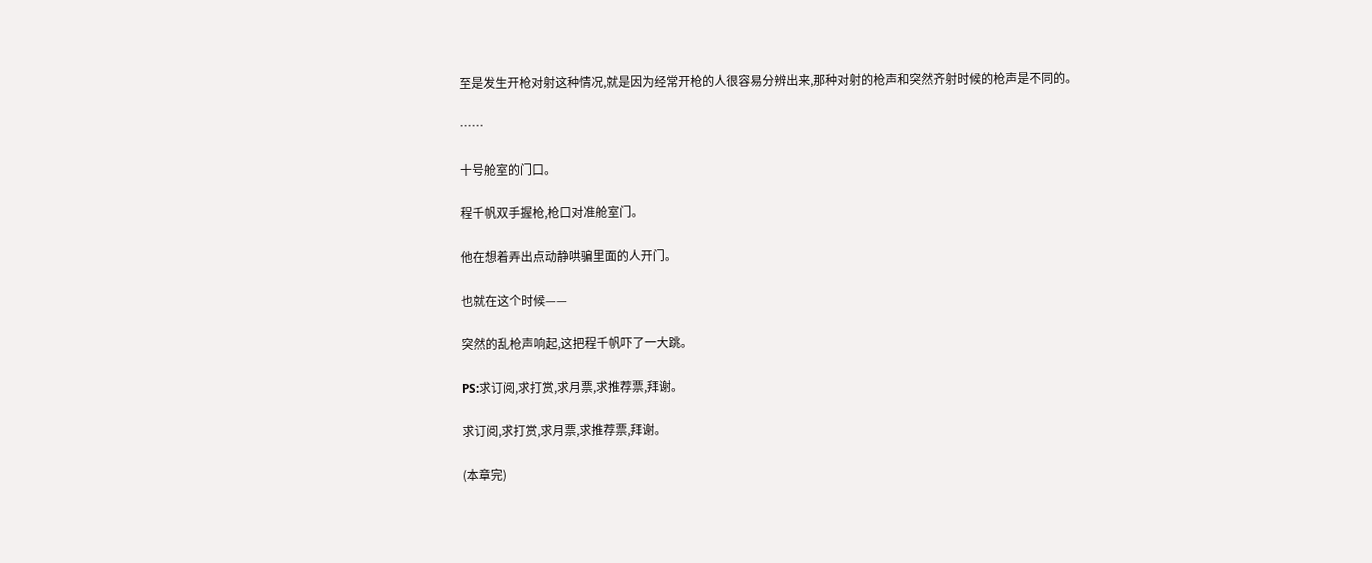至是发生开枪对射这种情况,就是因为经常开枪的人很容易分辨出来,那种对射的枪声和突然齐射时候的枪声是不同的。

……

十号舱室的门口。

程千帆双手握枪,枪口对准舱室门。

他在想着弄出点动静哄骗里面的人开门。

也就在这个时候——

突然的乱枪声响起,这把程千帆吓了一大跳。

PS:求订阅,求打赏,求月票,求推荐票,拜谢。

求订阅,求打赏,求月票,求推荐票,拜谢。

(本章完)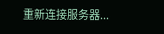重新连接服务器...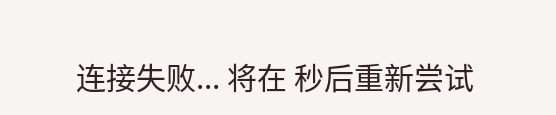连接失败... 将在 秒后重新尝试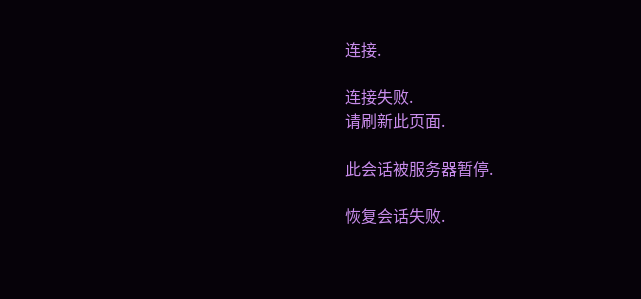连接.

连接失败.
请刷新此页面.

此会话被服务器暂停.

恢复会话失败.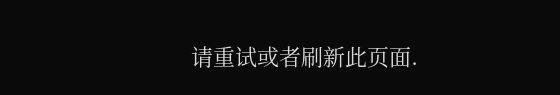请重试或者刷新此页面.